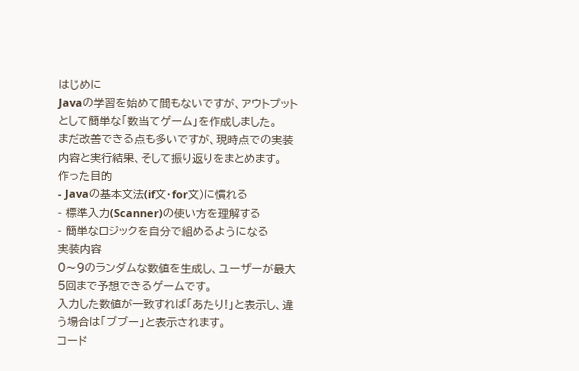はじめに
Javaの学習を始めて間もないですが、アウトプットとして簡単な「数当てゲーム」を作成しました。
まだ改善できる点も多いですが、現時点での実装内容と実行結果、そして振り返りをまとめます。
作った目的
- Javaの基本文法(if文・for文)に慣れる
- 標準入力(Scanner)の使い方を理解する
- 簡単なロジックを自分で組めるようになる
実装内容
0〜9のランダムな数値を生成し、ユーザーが最大5回まで予想できるゲームです。
入力した数値が一致すれば「あたり!」と表示し、違う場合は「ブブー」と表示されます。
コード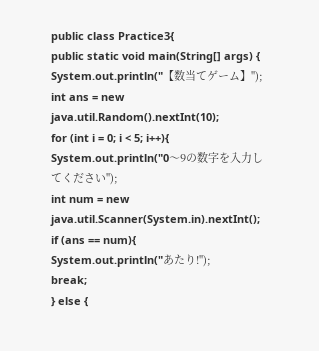public class Practice3{
public static void main(String[] args) {
System.out.println("【数当てゲーム】");
int ans = new java.util.Random().nextInt(10);
for (int i = 0; i < 5; i++){
System.out.println("0〜9の数字を入力してください");
int num = new java.util.Scanner(System.in).nextInt();
if (ans == num){
System.out.println("あたり!");
break;
} else {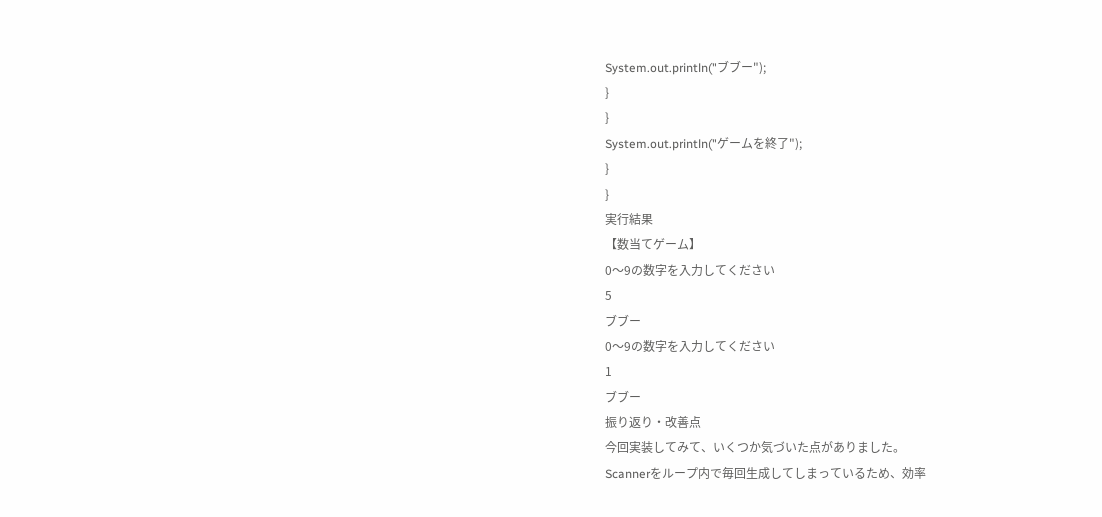System.out.println("ブブー");
}
}
System.out.println("ゲームを終了");
}
}
実行結果
【数当てゲーム】
0〜9の数字を入力してください
5
ブブー
0〜9の数字を入力してください
1
ブブー
振り返り・改善点
今回実装してみて、いくつか気づいた点がありました。
Scannerをループ内で毎回生成してしまっているため、効率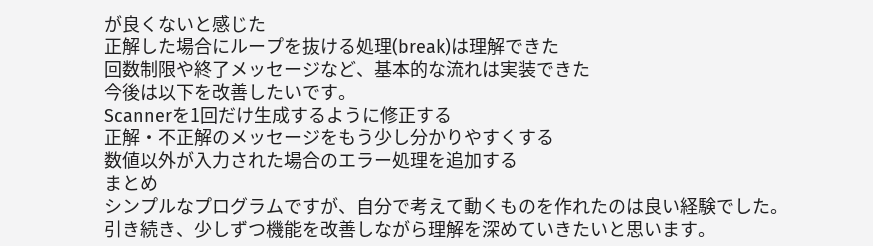が良くないと感じた
正解した場合にループを抜ける処理(break)は理解できた
回数制限や終了メッセージなど、基本的な流れは実装できた
今後は以下を改善したいです。
Scannerを1回だけ生成するように修正する
正解・不正解のメッセージをもう少し分かりやすくする
数値以外が入力された場合のエラー処理を追加する
まとめ
シンプルなプログラムですが、自分で考えて動くものを作れたのは良い経験でした。
引き続き、少しずつ機能を改善しながら理解を深めていきたいと思います。